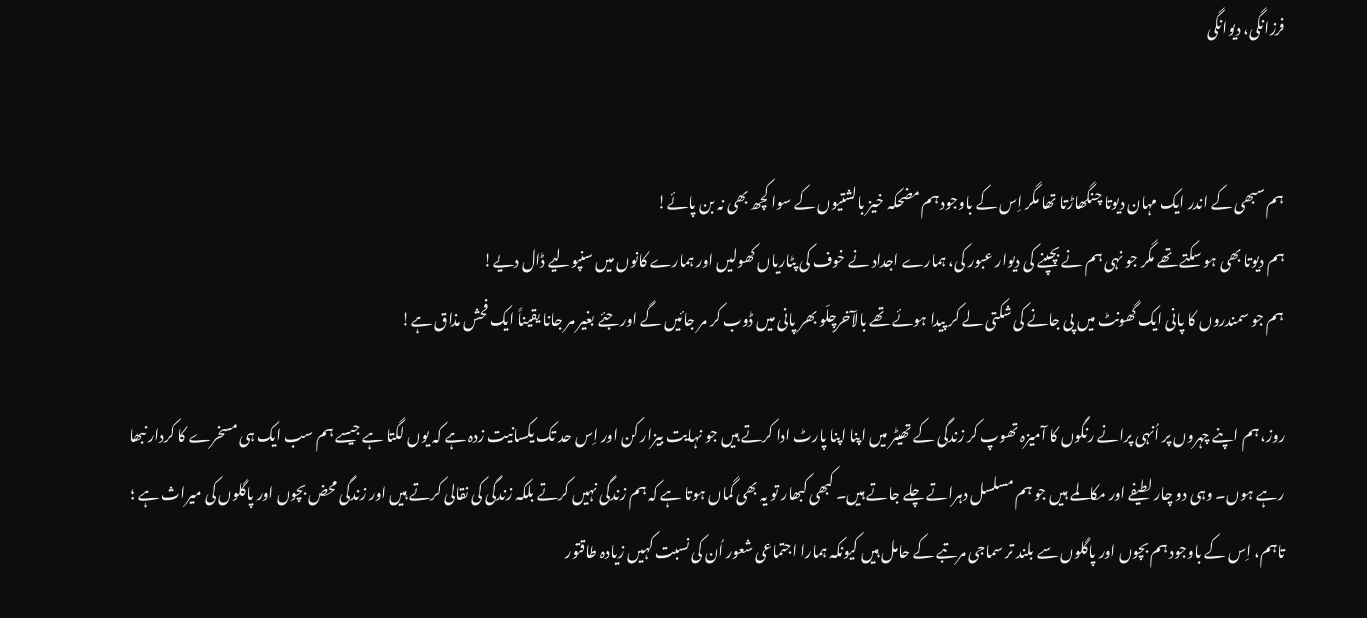فرزانگی، دیوانگی


ہم سبھی کے اندر ایک مہان دیوتا چنگھاڑتا تھا مگر اِس کے باوجود ہم مضحکہ خیز بالشتیوں کے سوا کچھ بھی نہ بن پائے!
ہم دیوتا بھی ہو سکتے تھے مگر جو نہی ہم نے بچپنے کی دیوار عبور کی، ہمارے اجداد نے خوف کی پٹاریاں کھولیں اور ہمارے کانوں میں سنپولیے ڈال دیے!
ہم جو سمندروں کا پانی ایک گھونٹ میں پی جانے کی شکتی لے کر پیدا ہوئے تھے بالآخرچِلّو بھر پانی میں ڈوب کر مر جائیں گے اور جئے بغیر مر جانا یقیناً ایک فحش مذاق ہے!

روز، ہم اپنے چہروں پر اُنہی پرانے رنگوں کا آمیزہ تھوپ کر زندگی کے تھیٹر میں اپنا اپنا پارٹ ادا کرتے ہیں جو نہایت بیزار کن اور اِس حد تک یکسانیت زدہ ہے کہ یوں لگتا ہے جیسے ہم سب ایک ہی مسخرے کا کردار نبھا رہے ہوں۔ وہی دو چار لطیفے اور مکالمے ہیں جو ہم مسلسل دہراتے چلے جاتے ہیں۔ کبھی کبھار تو یہ بھی گماں ہوتا ہے کہ ہم زندگی نہیں کرتے بلکہ زندگی کی نقالی کرتے ہیں اور زندگی محض بچوں اور پاگلوں کی میراث ہے ؛ تاہم، اِس کے باوجود ہم بچوں اور پاگلوں سے بلند تر سماجی مرتبے کے حامل ہیں کیونکہ ہمارا اجتماعی شعور اُن کی نسبت کہیں زیادہ طاقتور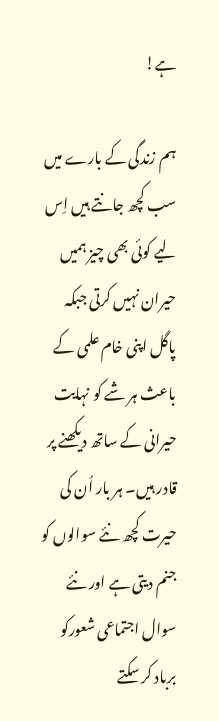ہے!

ہم زندگی کے بارے میں سب کچھ جانتے ہیں اِس لیے کوئی بھی چیز ہمیں حیران نہیں کرتی جبکہ پاگل اپنی خام علمی کے باعث ہر شے کو نہایت حیرانی کے ساتھ دیکھنے پر قادر ہیں۔ ہر بار اُن کی حیرت کچھ نئے سوالوں کو جنم دیتی ہے اور نئے سوال اجتماعی شعورکو برباد کر سکتے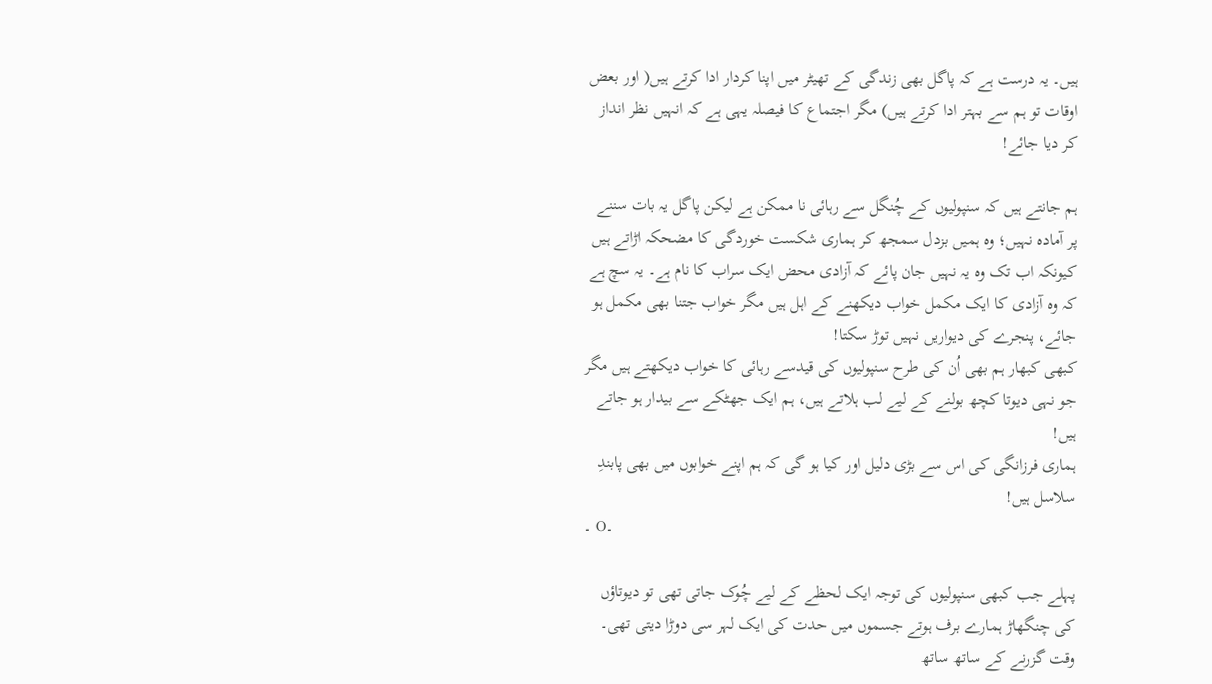ہیں۔ یہ درست ہے کہ پاگل بھی زندگی کے تھیٹر میں اپنا کردار ادا کرتے ہیں( اور بعض اوقات تو ہم سے بہتر ادا کرتے ہیں) مگر اجتماع کا فیصلہ یہی ہے کہ انہیں نظر انداز کر دیا جائے!

ہم جانتے ہیں کہ سنپولیوں کے چُنگل سے رہائی نا ممکن ہے لیکن پاگل یہ بات سننے پر آمادہ نہیں؛ وہ ہمیں بزدل سمجھ کر ہماری شکست خوردگی کا مضحکہ اڑاتے ہیں کیونکہ اب تک وہ یہ نہیں جان پائے کہ آزادی محض ایک سراب کا نام ہے۔ یہ سچ ہے کہ وہ آزادی کا ایک مکمل خواب دیکھنے کے اہل ہیں مگر خواب جتنا بھی مکمل ہو جائے، پنجرے کی دیواریں نہیں توڑ سکتا!
کبھی کبھار ہم بھی اُن کی طرح سنپولیوں کی قیدسے رہائی کا خواب دیکھتے ہیں مگر جو نہی دیوتا کچھ بولنے کے لیے لب ہلاتے ہیں، ہم ایک جھٹکے سے بیدار ہو جاتے ہیں!
ہماری فرزانگی کی اس سے بڑی دلیل اور کیا ہو گی کہ ہم اپنے خوابوں میں بھی پابندِ سلاسل ہیں!
۔ O۔

پہلے جب کبھی سنپولیوں کی توجہ ایک لحظے کے لیے چُوک جاتی تھی تو دیوتاؤں کی چنگھاڑ ہمارے برف ہوتے جسموں میں حدت کی ایک لہر سی دوڑا دیتی تھی۔ وقت گزرنے کے ساتھ ساتھ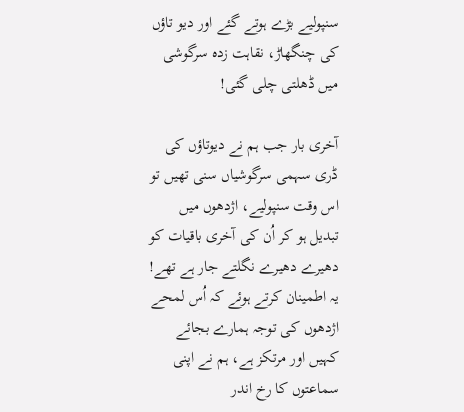سنپولیے بڑے ہوتے گئے اور دیو تاؤں کی چنگھاڑ، نقاہت زدہ سرگوشی میں ڈھلتی چلی گئی!

آخری بار جب ہم نے دیوتاؤں کی ڈری سہمی سرگوشیاں سنی تھیں تو اس وقت سنپولیے، اژدھوں میں تبدیل ہو کر اُن کی آخری باقیات کو دھیرے دھیرے نگلتے جار ہے تھے!
یہ اطمینان کرتے ہوئے کہ اُس لمحے اژدھوں کی توجہ ہمارے بجائے کہیں اور مرتکز ہے، ہم نے اپنی سماعتوں کا رخ اندر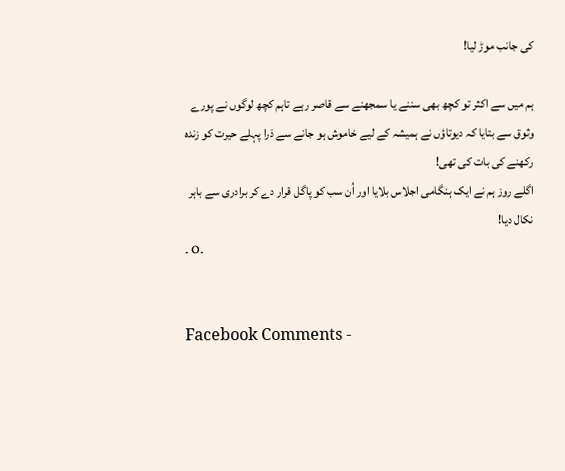کی جانب موڑ لیا!

ہم میں سے اکثر تو کچھ بھی سننے یا سمجھنے سے قاصر رہے تاہم کچھ لوگوں نے پورے وثوق سے بتایا کہ دیوتاؤں نے ہمیشہ کے لیے خاموش ہو جانے سے ذرا پہلے حیرت کو زندہ رکھنے کی بات کی تھی!
اگلے روز ہم نے ایک ہنگامی اجلاس بلایا اور اُن سب کو پاگل قرار دے کر برادری سے باہر نکال دیا!
۔ O۔


Facebook Comments -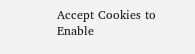Accept Cookies to Enable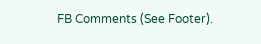FB Comments (See Footer).